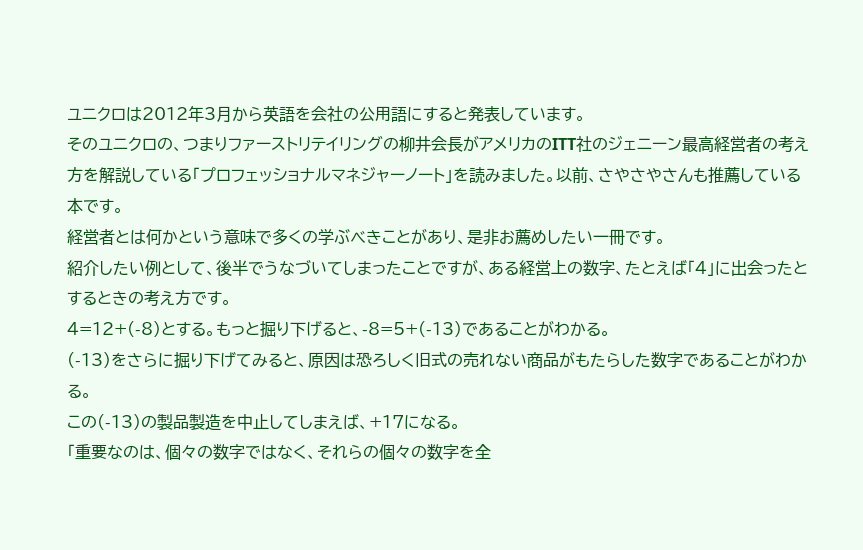ユニクロは2012年3月から英語を会社の公用語にすると発表しています。
そのユニクロの、つまりファーストリテイリングの柳井会長がアメリカのITT社のジェニーン最高経営者の考え方を解説している「プロフェッショナルマネジャーノート」を読みました。以前、さやさやさんも推薦している本です。
経営者とは何かという意味で多くの学ぶべきことがあり、是非お薦めしたい一冊です。
紹介したい例として、後半でうなづいてしまったことですが、ある経営上の数字、たとえば「4」に出会ったとするときの考え方です。
4=12+(-8)とする。もっと掘り下げると、-8=5+(-13)であることがわかる。
(-13)をさらに掘り下げてみると、原因は恐ろしく旧式の売れない商品がもたらした数字であることがわかる。
この(-13)の製品製造を中止してしまえば、+17になる。
「重要なのは、個々の数字ではなく、それらの個々の数字を全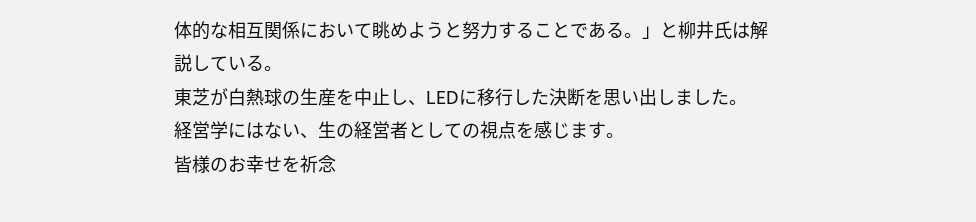体的な相互関係において眺めようと努力することである。」と柳井氏は解説している。
東芝が白熱球の生産を中止し、LEDに移行した決断を思い出しました。
経営学にはない、生の経営者としての視点を感じます。
皆様のお幸せを祈念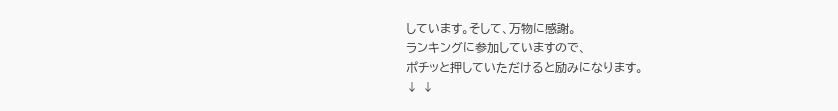しています。そして、万物に感謝。
ランキングに参加していますので、
ポチッと押していただけると励みになります。
↓ ↓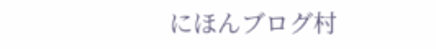にほんブログ村